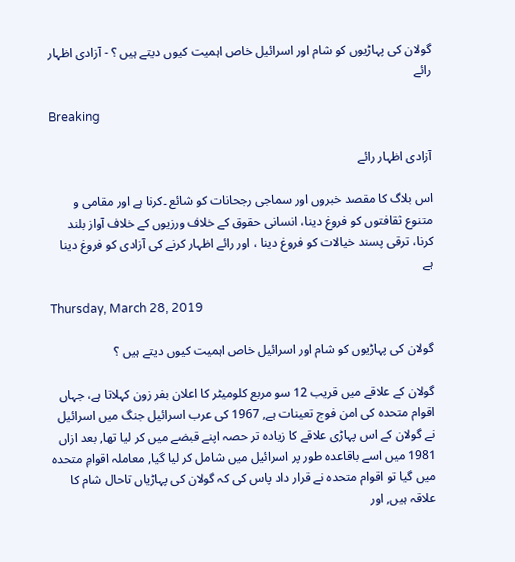گولان کی پہاڑیوں کو شام اور اسرائیل خاص اہمیت کیوں دیتے ہیں ؟ - آزادی اظہار رائے

Breaking

آزادی اظہار رائے

اس بلاگ کا مقصد خبروں اور سماجی رجحانات کو شائع ۔کرنا ہے اور مقامی و متنوع ثقافتوں کو فروغ دینا، انسانی حقوق کے خلاف ورزیوں کے خلاف آواز بلند کرنا، ترقی پسند خیالات کو فروغ دینا ، اور رائے اظہار کرنے کی آزادی کو فروغ دینا ہے

Thursday, March 28, 2019

گولان کی پہاڑیوں کو شام اور اسرائیل خاص اہمیت کیوں دیتے ہیں ؟

گولان کے علاقے میں قریب 12 سو مربع کلومیٹر کا اعلان بفر زون کہلاتا ہے، جہاں اقوام متحدہ کی امن فوج تعینات ہے, 1967 کی عرب اسرائیل جنگ میں اسرائیل نے گولان کے اس پہاڑی علاقے کا زیادہ تر حصہ اپنے قبضے میں کر لیا تھا, بعد ازاں 1981 میں اسے باقاعدہ طور پر اسرائیل میں شامل کر لیا گیا, معاملہ اقوامِ متحدہ میں گیا تو اقوام متحدہ نے قرار داد پاس کی کہ گولان کی پہاڑیاں تاحال شام کا علاقہ ہیں, اور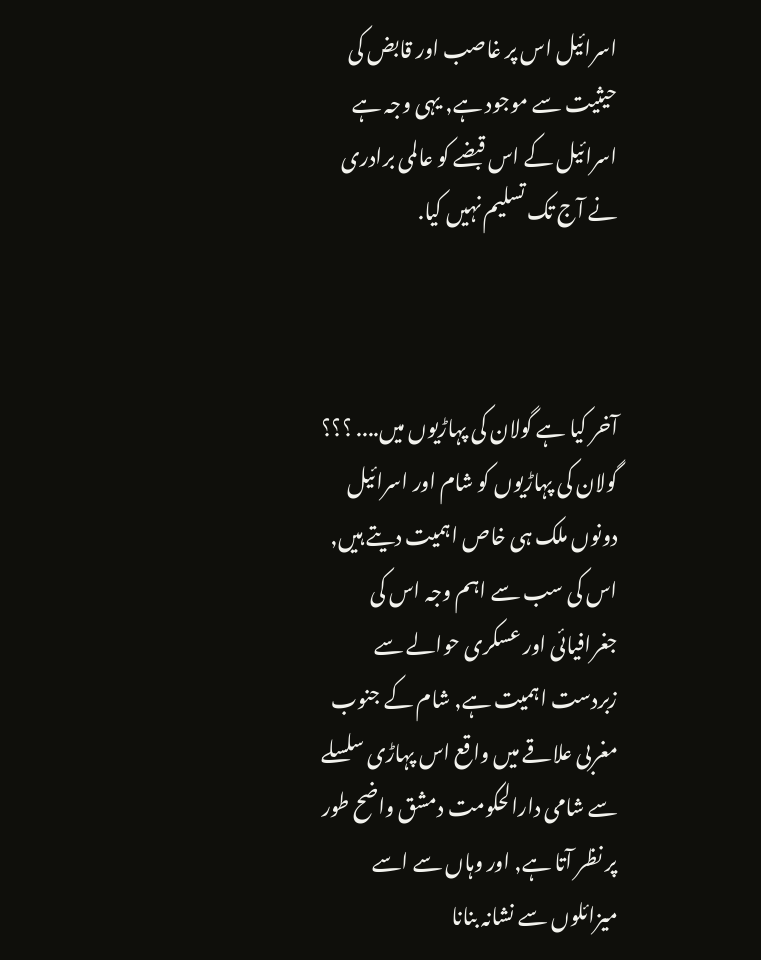اسرائیل اس پر غاصب اور قابض کی حیثیت سے موجود ہے, یہی وجہ ہے اسرائیل کے اس قبضے کو عالمی برادری نے آج تک تسلیم نہیں کیا.



آخر کیا ہے گولان کی پہاڑیوں میں.... ؟؟؟
گولان کی پہاڑیوں کو شام اور اسرائیل دونوں ملک ہی خاص اہمیت دیتے ہیں, اس کی سب سے اہم وجہ اس کی جغرافیائی اور عسکری حوالے سے زبردست اہمیت ہے, شام کے جنوب مغربی علاقے میں واقع اس پہاڑی سلسلے سے شامی دارالحکومت دمشق واضح طور پر نظر آتا ہے, اور وہاں سے اسے میزائلوں سے نشانہ بنانا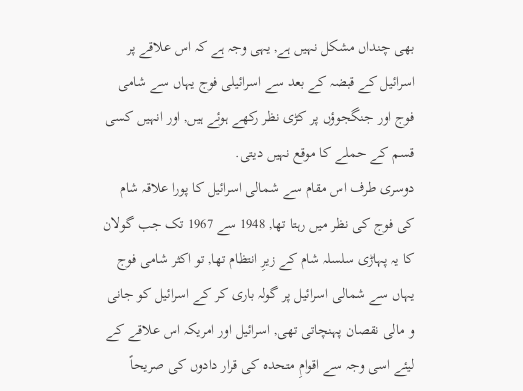بھی چنداں مشکل نہیں ہے, یہی وجہ ہے کہ اس علاقے پر اسرائیل کے قبضہ کے بعد سے اسرائیلی فوج یہاں سے شامی فوج اور جنگجوؤں پر کڑی نظر رکھے ہوئے ہیں, اور انہیں کسی قسم کے حملے کا موقع نہیں دیتی.
دوسری طرف اس مقام سے شمالی اسرائیل کا پورا علاقہ شام کی فوج کی نظر میں رہتا تھا, 1948 سے 1967 تک جب گولان کا یہ پہاڑی سلسلہ شام کے زیرِ انتظام تھا, تو اکثر شامی فوج یہاں سے شمالی اسرائیل پر گولہ باری کر کے اسرائیل کو جانی و مالی نقصان پہنچاتی تھی, اسرائیل اور امریکہ اس علاقے کے لیئے اسی وجہ سے اقوامِ متحدہ کی قرار دادوں کی صریحاً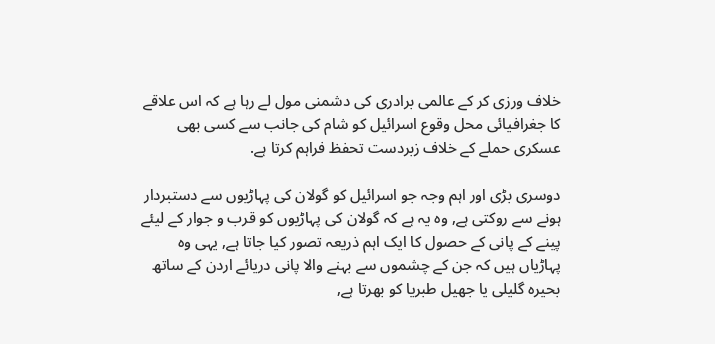خلاف ورزی کر کے عالمی برادری کی دشمنی مول لے رہا ہے کہ اس علاقے کا جغرافیائی محل وقوع اسرائیل کو شام کی جانب سے کسی بھی عسکری حملے کے خلاف زبردست تحفظ فراہم کرتا ہے.

دوسری بڑی اور اہم وجہ جو اسرائیل کو گولان کی پہاڑیوں سے دستبردار ہونے سے روکتی ہے, وہ یہ ہے کہ گولان کی پہاڑیوں کو قرب و جوار کے لیئے پینے کے پانی کے حصول کا ایک اہم ذریعہ تصور کیا جاتا ہے, یہی وہ پہاڑیاں ہیں کہ جن کے چشموں سے بہنے والا پانی دریائے اردن کے ساتھ بحیرہ گلیلی یا جھیل طبریا کو بھرتا ہے,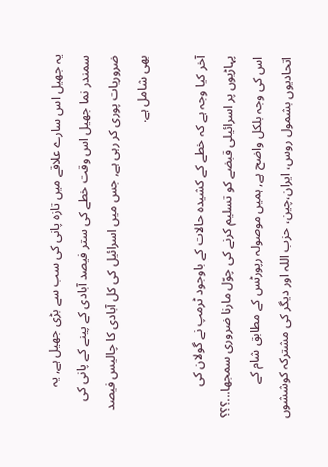یہ جھیل اس سارے علاقے میں تازہ پانی کی سب سے بڑی جھیل ہے, یہ سمندر نما جھیل اس وقت خطے کی ستر فیصد آبادی کے پینے کے پانی کی ضروریات پوری کر رہی ہے, جس میں اسرائیل کی کل آبادی کا چالیس فیصد بھی شامل ہے.

آخر کیا وجہ ہے کہ خطے کے کشیدہ حالات کے باوجود ٹرمپ نے گولان کی پہاڑیوں پر اسرائیلی قبضے کو تسلیم کرنے کی چوّل مارنا ضروری سمجھا...؟؟؟
اس کی وجہ بلکل واضح ہے, ہمیں موصولہ رپورٹس کے مطابق شام کے اتحادیوں بشمول روس، ایران،چین، حزب اللہ اور دیگر کی مشترکہ کوششوں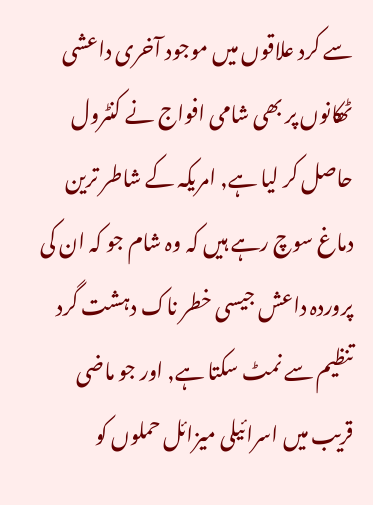سے کرد علاقوں میں موجود آخری داعشی ٹھکانوں پر بھی شامی افواج نے کنٹرول حاصل کر لیا ہے, امریکہ کے شاطر ترین دماغ سوچ رہے ہیں کہ وہ شام جو کہ ان کی پروردہ داعش جیسی خطر ناک دہشت گرد تنظیم سے نمٹ سکتا ہے, اور جو ماضی قریب میں اسرائیلی میزائل حملوں کو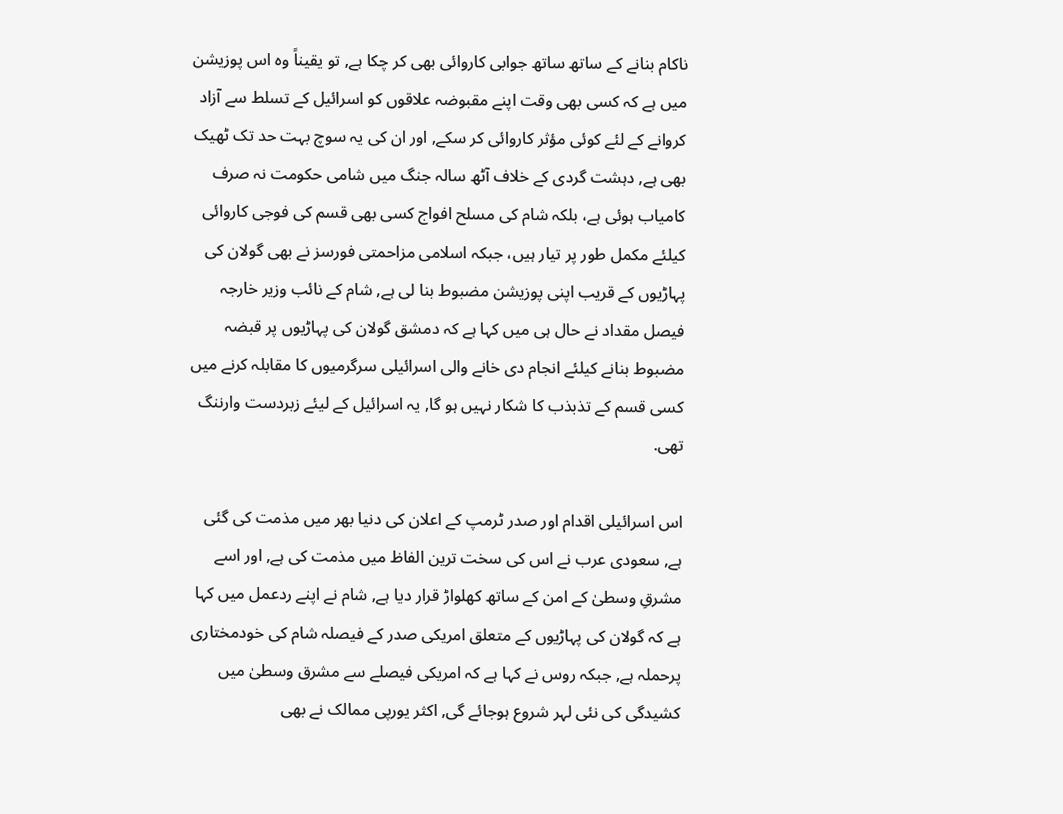ناکام بنانے کے ساتھ ساتھ جوابی کاروائی بھی کر چکا ہے, تو یقیناً وہ اس پوزیشن میں ہے کہ کسی بھی وقت اپنے مقبوضہ علاقوں کو اسرائیل کے تسلط سے آزاد کروانے کے لئے کوئی مؤثر کاروائی کر سکے, اور ان کی یہ سوچ بہت حد تک ٹھیک بھی ہے, دہشت گردی کے خلاف آٹھ سالہ جنگ میں شامی حکومت نہ صرف کامیاب ہوئی ہے، بلکہ شام کی مسلح افواج کسی بھی قسم کی فوجی کاروائی کیلئے مکمل طور پر تیار ہیں، جبکہ اسلامی مزاحمتی فورسز نے بھی گولان کی پہاڑیوں کے قریب اپنی پوزیشن مضبوط بنا لی ہے, شام کے نائب وزیر خارجہ فیصل مقداد نے حال ہی میں کہا ہے کہ دمشق گولان کی پہاڑیوں پر قبضہ مضبوط بنانے کیلئے انجام دی خانے والی اسرائیلی سرگرمیوں کا مقابلہ کرنے میں کسی قسم کے تذبذب کا شکار نہیں ہو گا, یہ اسرائیل کے لیئے زبردست وارننگ تھی.

اس اسرائیلی اقدام اور صدر ٹرمپ کے اعلان کی دنیا بھر میں مذمت کی گئی ہے, سعودی عرب نے اس کی سخت ترین الفاظ میں مذمت کی ہے, اور اسے مشرقِ وسطیٰ کے امن کے ساتھ کھلواڑ قرار دیا ہے, شام نے اپنے ردعمل میں کہا ہے کہ گولان کی پہاڑیوں کے متعلق امریکی صدر کے فیصلہ شام کی خودمختاری پرحملہ ہے, جبکہ روس نے کہا ہے کہ امریکی فیصلے سے مشرق وسطیٰ میں کشیدگی کی نئی لہر شروع ہوجائے گی, اکثر یورپی ممالک نے بھی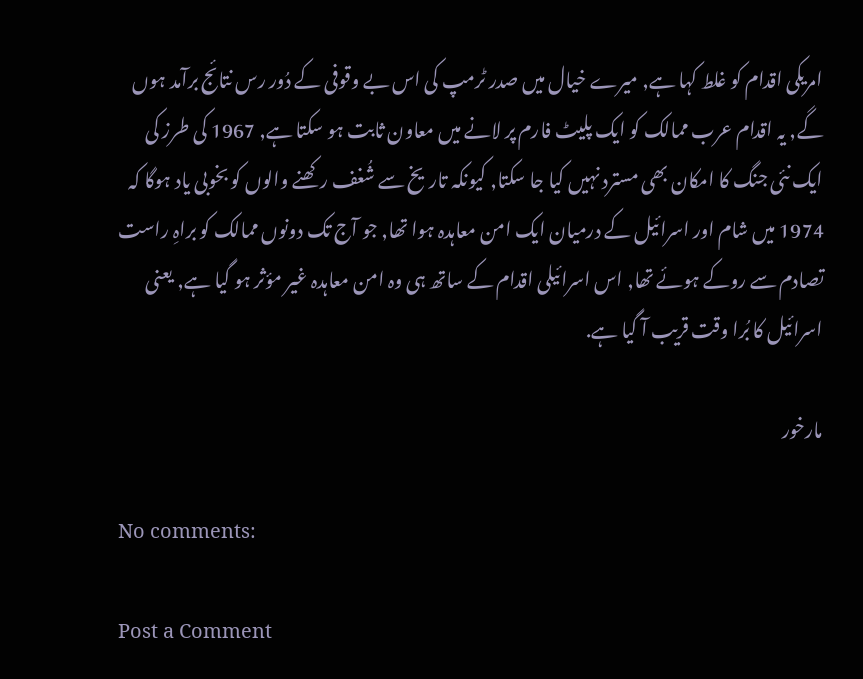امریکی اقدام کو غلط کہا ہے, میرے خیال میں صدر ٹرمپ کی اس بے وقوفی کے دُور رس نتائج برآمد ہوں گے, یہ اقدام عرب ممالک کو ایک پلیٹ فارم پر لانے میں معاون ثابت ہو سکتا ہے, 1967 کی طرز کی ایک نئی جنگ کا امکان بھی مسترد نہیں کیا جا سکتا, کیونکہ تاریخ سے شُغف رکھنے والوں کو بخوبی یاد ہوگا کہ 1974 میں شام اور اسرائیل کے درمیان ایک امن معاہدہ ہوا تھا, جو آج تک دونوں ممالک کو براہِ راست تصادم سے روکے ہوئے تھا, اس اسرائیلی اقدام کے ساتھ ہی وہ امن معاہدہ غیر مؤثر ہو گیا ہے, یعنی اسرائیل کا بُرا وقت قریب آ گیا ہے.

مارخور

No comments:

Post a Comment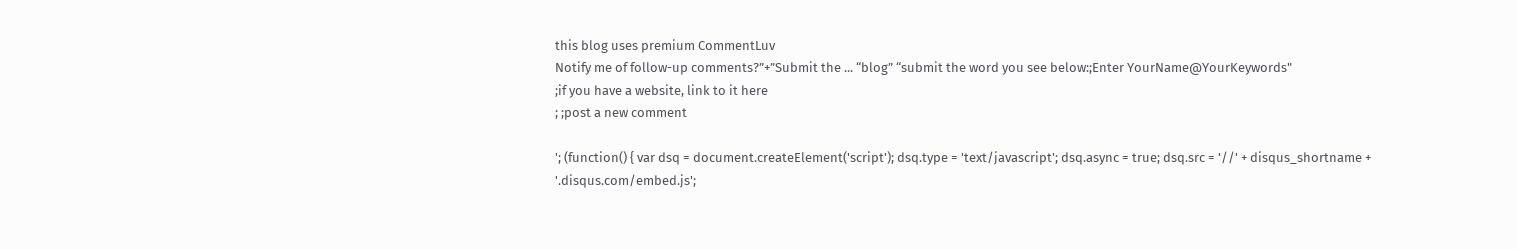this blog uses premium CommentLuv
Notify me of follow-up comments?”+”Submit the ... “blog” “submit the word you see below:;Enter YourName@YourKeywords"
;if you have a website, link to it here
; ;post a new comment

'; (function() { var dsq = document.createElement('script'); dsq.type = 'text/javascript'; dsq.async = true; dsq.src = '//' + disqus_shortname + '.disqus.com/embed.js';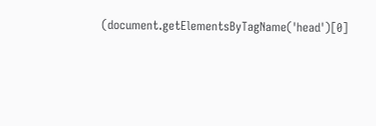(document.getElementsByTagName('head')[0]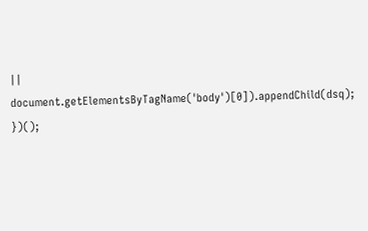|| document.getElementsByTagName('body')[0]).appendChild(dsq); })();